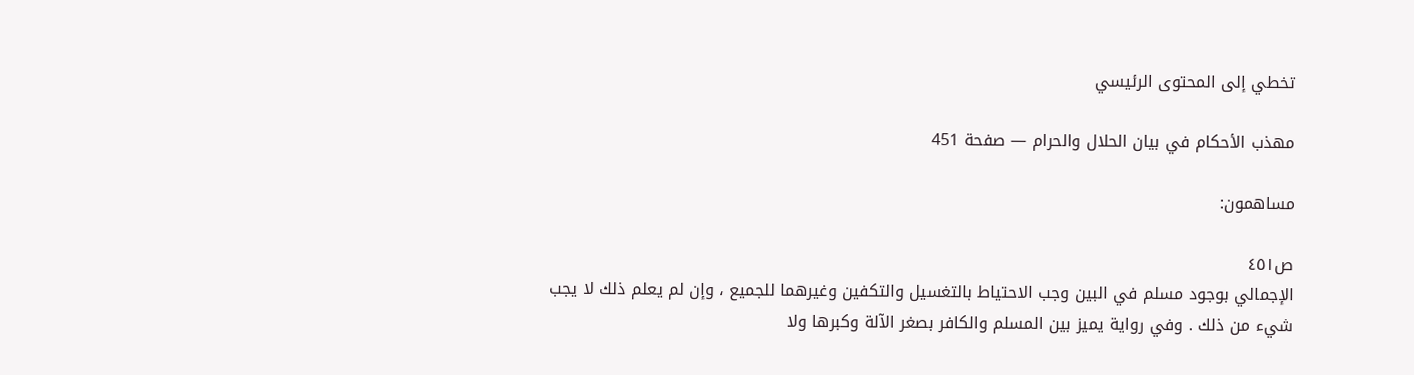تخطي إلى المحتوى الرئيسي

مهذب الأحكام في بيان الحلال والحرام — صفحة 451

مساهمون:

ص٤٥١
الإجمالي بوجود مسلم في البين وجب الاحتياط بالتغسيل والتكفين وغيرهما للجميع ، وإن لم يعلم ذلك لا يجب شيء من ذلك . وفي رواية يميز بين المسلم والكافر بصغر الآلة وكبرها ولا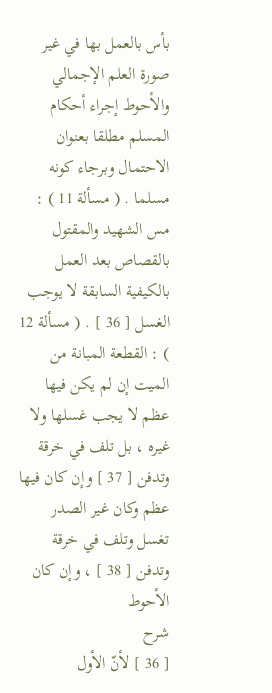بأس بالعمل بها في غير صورة العلم الإجمالي والأحوط إجراء أحكام المسلم مطلقا بعنوان الاحتمال وبرجاء كونه مسلما . ( مسألة 11 ) : مس الشهيد والمقتول بالقصاص بعد العمل بالكيفية السابقة لا يوجب الغسل [ 36 ] . ( مسألة 12 ) : القطعة المبانة من الميت إن لم يكن فيها عظم لا يجب غسلها ولا غيره ، بل تلف في خرقة وتدفن [ 37 ] وإن كان فيها عظم وكان غير الصدر تغسل وتلف في خرقة وتدفن [ 38 ] ، وإن كان الأحوط
شرح
[ 36 ] لأنّ الأول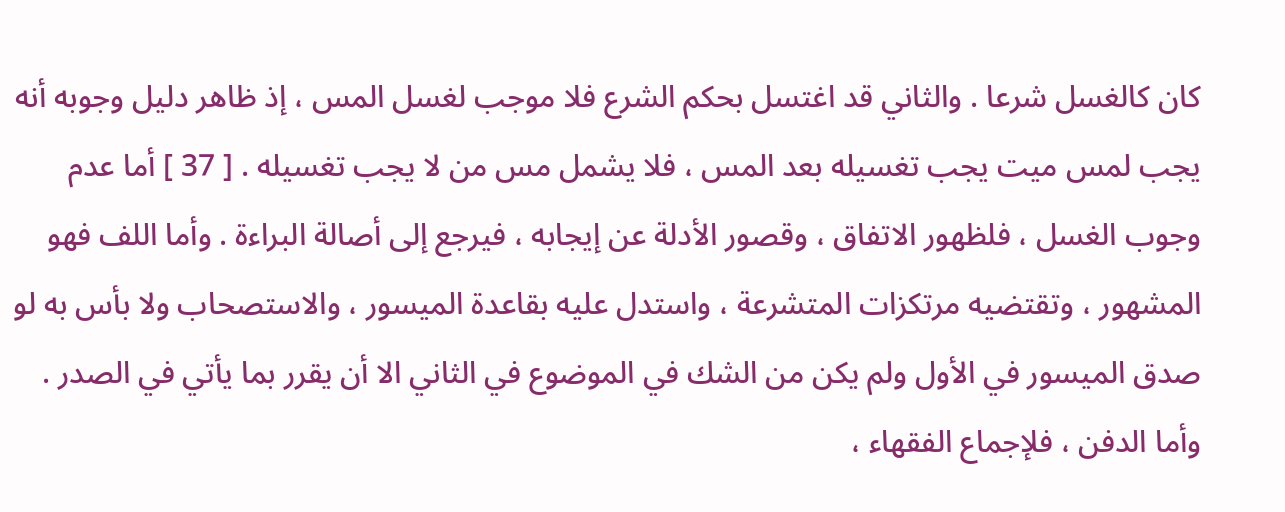كان كالغسل شرعا . والثاني قد اغتسل بحكم الشرع فلا موجب لغسل المس ، إذ ظاهر دليل وجوبه أنه يجب لمس ميت يجب تغسيله بعد المس ، فلا يشمل مس من لا يجب تغسيله . [ 37 ] أما عدم وجوب الغسل ، فلظهور الاتفاق ، وقصور الأدلة عن إيجابه ، فيرجع إلى أصالة البراءة . وأما اللف فهو المشهور ، وتقتضيه مرتكزات المتشرعة ، واستدل عليه بقاعدة الميسور ، والاستصحاب ولا بأس به لو صدق الميسور في الأول ولم يكن من الشك في الموضوع في الثاني الا أن يقرر بما يأتي في الصدر . وأما الدفن ، فلإجماع الفقهاء ،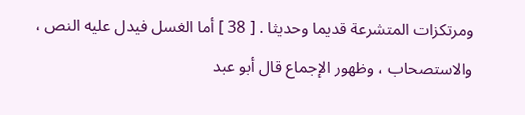ومرتكزات المتشرعة قديما وحديثا . [ 38 ] أما الغسل فيدل عليه النص ، والاستصحاب ، وظهور الإجماع قال أبو عبد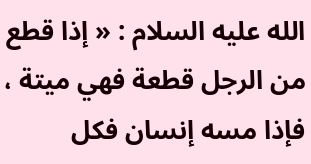الله عليه السلام : « إذا قطع من الرجل قطعة فهي ميتة ، فإذا مسه إنسان فكل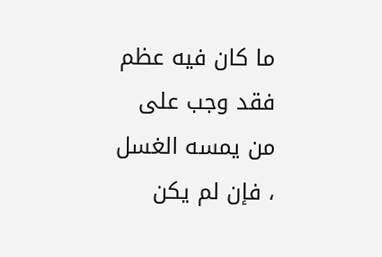ما كان فيه عظم فقد وجب على من يمسه الغسل ، فإن لم يكن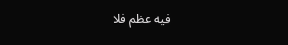فيه عظم فلا